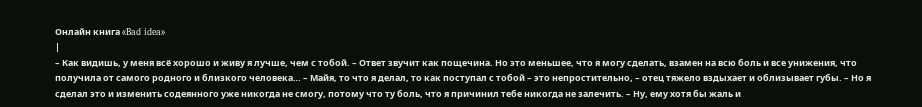Онлайн книга «Bad idea»
|
– Как видишь, у меня всё хорошо и живу я лучше, чем с тобой. – Ответ звучит как пощечина. Но это меньшее, что я могу сделать, взамен на всю боль и все унижения, что получила от самого родного и близкого человека… – Майя, то что я делал, то как поступал с тобой – это непростительно, – отец тяжело вздыхает и облизывает губы. – Но я сделал это и изменить содеянного уже никогда не смогу, потому что ту боль, что я причинил тебе никогда не залечить. – Ну, ему хотя бы жаль и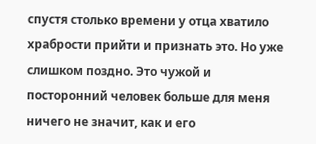спустя столько времени у отца хватило храбрости прийти и признать это. Но уже слишком поздно. Это чужой и посторонний человек больше для меня ничего не значит, как и его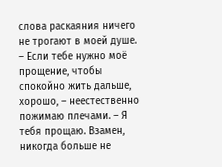слова раскаяния ничего не трогают в моей душе. – Если тебе нужно моё прощение, чтобы спокойно жить дальше, хорошо, – неестественно пожимаю плечами. – Я тебя прощаю. Взамен, никогда больше не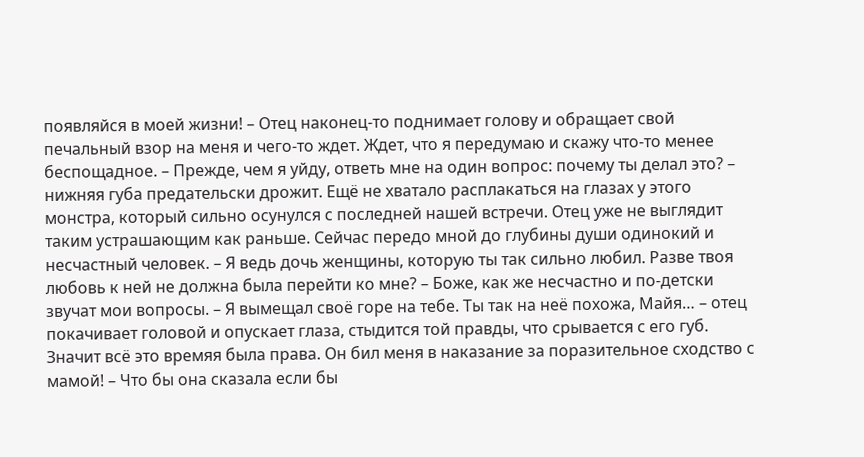появляйся в моей жизни! – Отец наконец-то поднимает голову и обращает свой печальный взор на меня и чего-то ждет. Ждет, что я передумаю и скажу что-то менее беспощадное. – Прежде, чем я уйду, ответь мне на один вопрос: почему ты делал это? – нижняя губа предательски дрожит. Ещё не хватало расплакаться на глазах у этого монстра, который сильно осунулся с последней нашей встречи. Отец уже не выглядит таким устрашающим как раньше. Сейчас передо мной до глубины души одинокий и несчастный человек. – Я ведь дочь женщины, которую ты так сильно любил. Разве твоя любовь к ней не должна была перейти ко мне? – Боже, как же несчастно и по-детски звучат мои вопросы. – Я вымещал своё горе на тебе. Ты так на неё похожа, Майя… – отец покачивает головой и опускает глаза, стыдится той правды, что срывается с его губ. Значит всё это времяя была права. Он бил меня в наказание за поразительное сходство с мамой! – Что бы она сказала если бы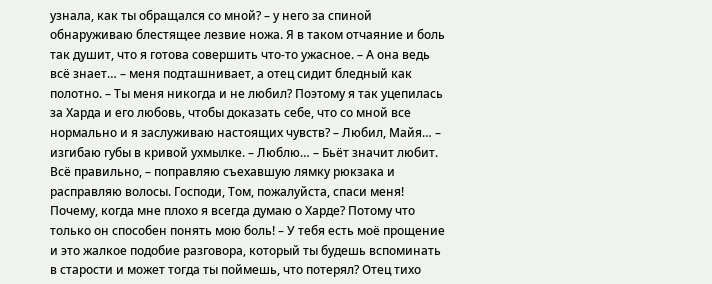узнала, как ты обращался со мной? – у него за спиной обнаруживаю блестящее лезвие ножа. Я в таком отчаяние и боль так душит, что я готова совершить что-то ужасное. – А она ведь всё знает… – меня подташнивает, а отец сидит бледный как полотно. – Ты меня никогда и не любил? Поэтому я так уцепилась за Харда и его любовь, чтобы доказать себе, что со мной все нормально и я заслуживаю настоящих чувств? – Любил, Майя… – изгибаю губы в кривой ухмылке. – Люблю… – Бьёт значит любит. Всё правильно, – поправляю съехавшую лямку рюкзака и расправляю волосы. Господи, Том, пожалуйста, спаси меня! Почему, когда мне плохо я всегда думаю о Харде? Потому что только он способен понять мою боль! – У тебя есть моё прощение и это жалкое подобие разговора, который ты будешь вспоминать в старости и может тогда ты поймешь, что потерял? Отец тихо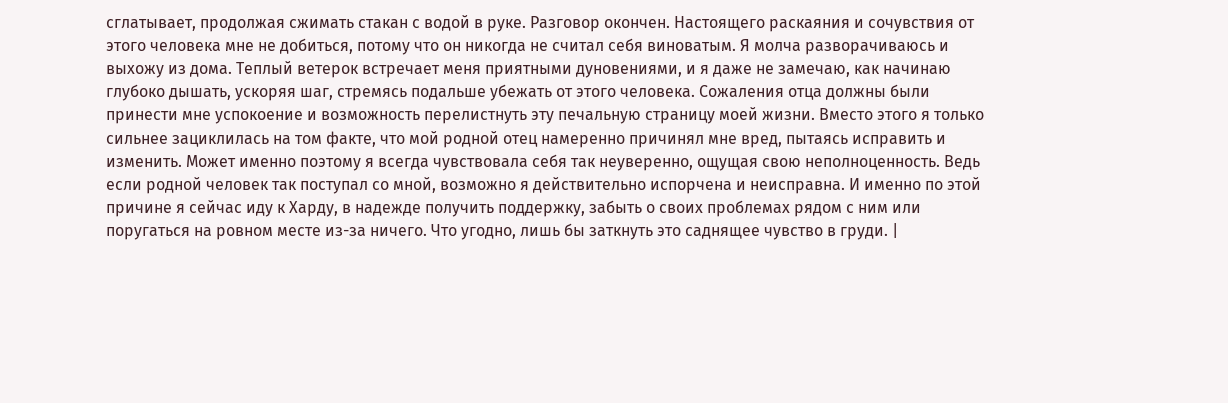сглатывает, продолжая сжимать стакан с водой в руке. Разговор окончен. Настоящего раскаяния и сочувствия от этого человека мне не добиться, потому что он никогда не считал себя виноватым. Я молча разворачиваюсь и выхожу из дома. Теплый ветерок встречает меня приятными дуновениями, и я даже не замечаю, как начинаю глубоко дышать, ускоряя шаг, стремясь подальше убежать от этого человека. Сожаления отца должны были принести мне успокоение и возможность перелистнуть эту печальную страницу моей жизни. Вместо этого я только сильнее зациклилась на том факте, что мой родной отец намеренно причинял мне вред, пытаясь исправить и изменить. Может именно поэтому я всегда чувствовала себя так неуверенно, ощущая свою неполноценность. Ведь если родной человек так поступал со мной, возможно я действительно испорчена и неисправна. И именно по этой причине я сейчас иду к Харду, в надежде получить поддержку, забыть о своих проблемах рядом с ним или поругаться на ровном месте из-за ничего. Что угодно, лишь бы заткнуть это саднящее чувство в груди. |